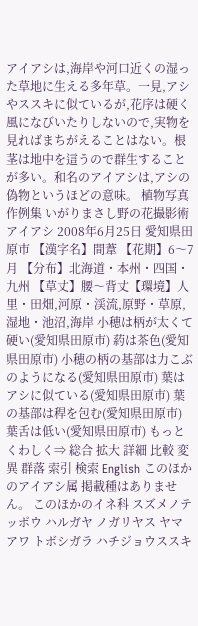アイアシは,海岸や河口近くの湿った草地に生える多年草。一見,アシやススキに似ているが,花序は硬く風になびいたりしないので,実物を見ればまちがえることはない。根茎は地中を這うので群生することが多い。和名のアイアシは,アシの偽物というほどの意味。 植物写真作例集 いがりまさし野の花撮影術 アイアシ 2008年6月25日 愛知県田原市 【漢字名】間葦 【花期】6〜7月 【分布】北海道・本州・四国・九州 【草丈】腰〜背丈【環境】人里・田畑,河原・渓流,原野・草原,湿地・池沼,海岸 小穂は柄が太くて硬い(愛知県田原市) 葯は茶色(愛知県田原市) 小穂の柄の基部は力こぶのようになる(愛知県田原市) 葉はアシに似ている(愛知県田原市) 葉の基部は稈を包む(愛知県田原市) 葉舌は低い(愛知県田原市) もっとくわしく⇒ 総合 拡大 詳細 比較 変異 群落 索引 検索 English このほかのアイアシ属 掲載種はありません。 このほかのイネ科 スズメノテッポウ ハルガヤ ノガリヤス ヤマアワ トボシガラ ハチジョウススキ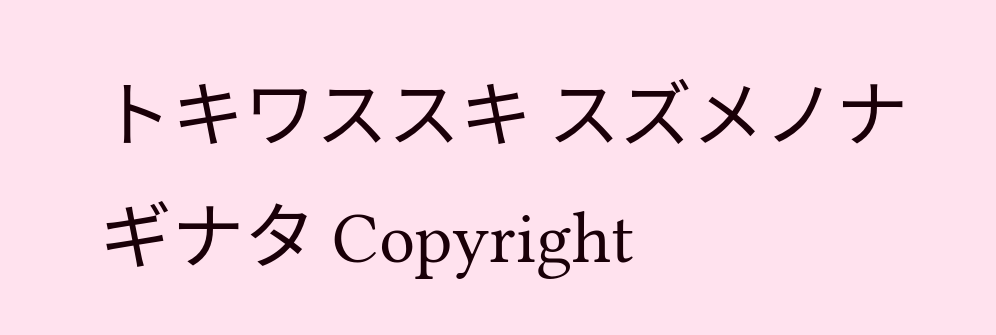トキワススキ スズメノナギナタ Copyright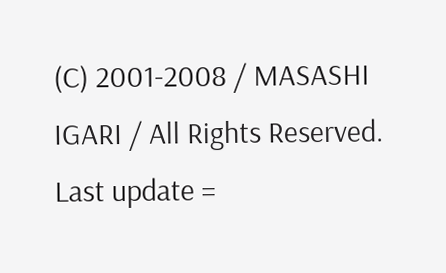(C) 2001-2008 / MASASHI IGARI / All Rights Reserved. Last update =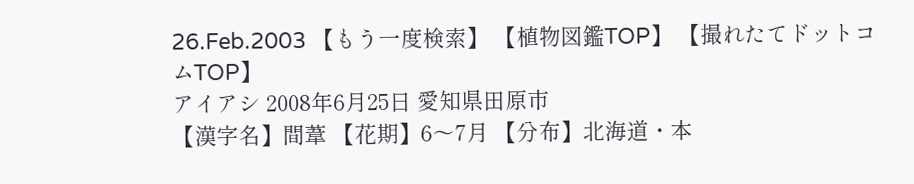26.Feb.2003 【もう一度検索】 【植物図鑑TOP】 【撮れたてドットコムTOP】
アイアシ 2008年6月25日 愛知県田原市
【漢字名】間葦 【花期】6〜7月 【分布】北海道・本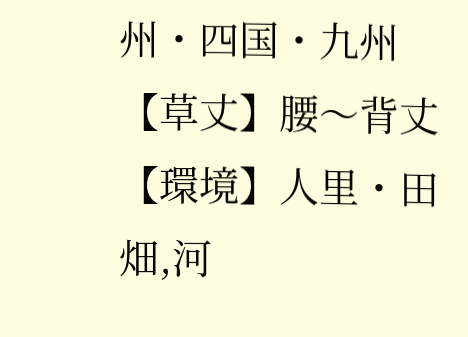州・四国・九州 【草丈】腰〜背丈【環境】人里・田畑,河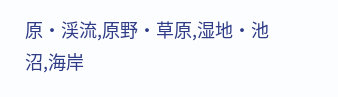原・渓流,原野・草原,湿地・池沼,海岸